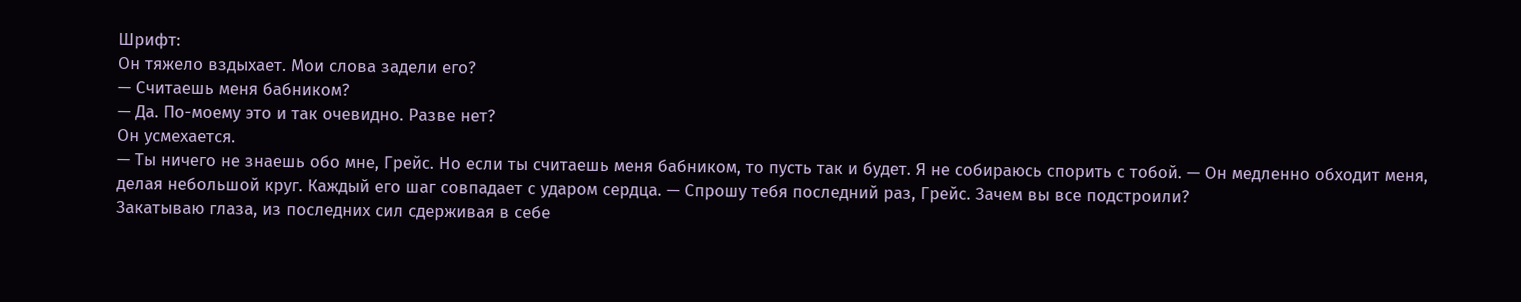Шрифт:
Он тяжело вздыхает. Мои слова задели его?
— Считаешь меня бабником?
— Да. По-моему это и так очевидно. Разве нет?
Он усмехается.
— Ты ничего не знаешь обо мне, Грейс. Но если ты считаешь меня бабником, то пусть так и будет. Я не собираюсь спорить с тобой. — Он медленно обходит меня, делая небольшой круг. Каждый его шаг совпадает с ударом сердца. — Спрошу тебя последний раз, Грейс. Зачем вы все подстроили?
Закатываю глаза, из последних сил сдерживая в себе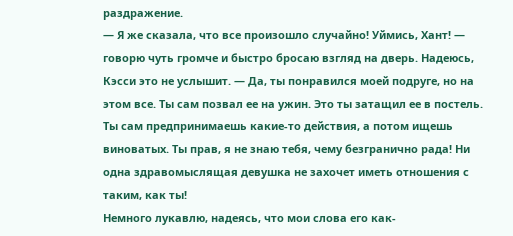раздражение.
— Я же сказала, что все произошло случайно! Уймись, Хант! — говорю чуть громче и быстро бросаю взгляд на дверь. Надеюсь, Кэсси это не услышит. — Да, ты понравился моей подруге, но на этом все. Ты сам позвал ее на ужин. Это ты затащил ее в постель. Ты сам предпринимаешь какие-то действия, а потом ищешь виноватых. Ты прав, я не знаю тебя, чему безгранично рада! Ни одна здравомыслящая девушка не захочет иметь отношения с таким, как ты!
Немного лукавлю, надеясь, что мои слова его как-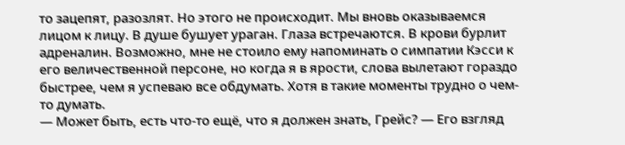то зацепят, разозлят. Но этого не происходит. Мы вновь оказываемся лицом к лицу. В душе бушует ураган. Глаза встречаются. В крови бурлит адреналин. Возможно, мне не стоило ему напоминать о симпатии Кэсси к его величественной персоне, но когда я в ярости, слова вылетают гораздо быстрее, чем я успеваю все обдумать. Хотя в такие моменты трудно о чем-то думать.
— Может быть, есть что-то ещё, что я должен знать, Грейс? — Его взгляд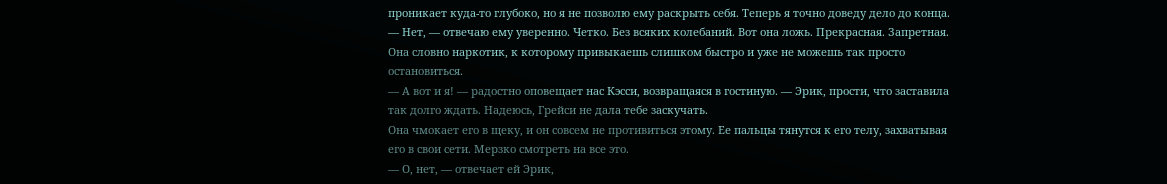проникает куда-то глубоко, но я не позволю ему раскрыть себя. Теперь я точно доведу дело до конца.
— Нет, — отвечаю ему уверенно. Четко. Без всяких колебаний. Вот она ложь. Прекрасная. Запретная. Она словно наркотик, к которому привыкаешь слишком быстро и уже не можешь так просто остановиться.
— А вот и я! — радостно оповещает нас Кэсси, возвращаяся в гостиную. — Эрик, прости, что заставила так долго ждать. Надеюсь, Грейси не дала тебе заскучать.
Она чмокает его в щеку, и он совсем не противиться этому. Ее пальцы тянутся к его телу, захватывая его в свои сети. Мерзко смотреть на все это.
— О, нет, — отвечает ей Эрик,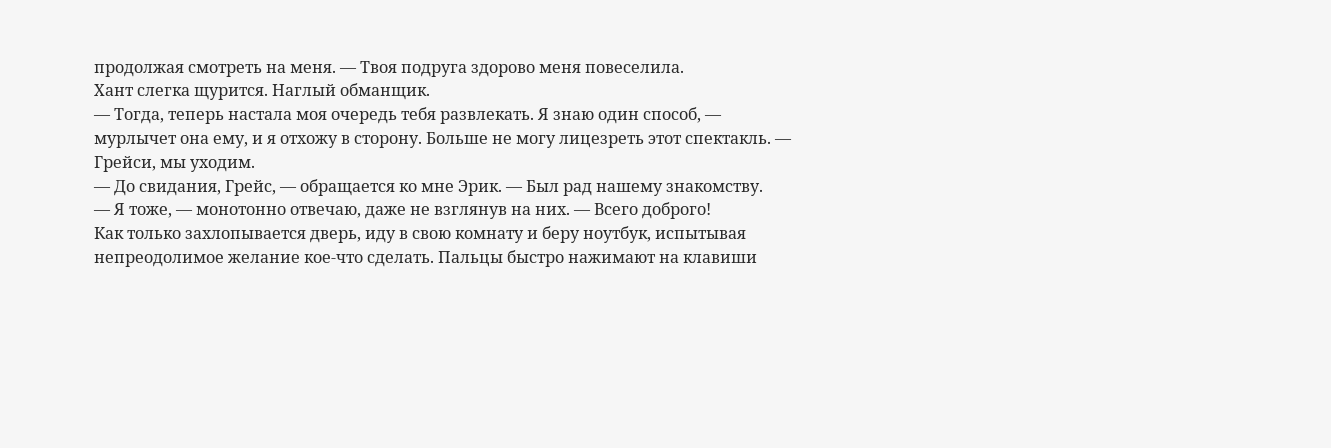продолжая смотреть на меня. — Твоя подруга здорово меня повеселила.
Хант слегка щурится. Наглый обманщик.
— Тогда, теперь настала моя очередь тебя развлекать. Я знаю один способ, — мурлычет она ему, и я отхожу в сторону. Больше не могу лицезреть этот спектакль. — Грейси, мы уходим.
— До свидания, Грейс, — обращается ко мне Эрик. — Был рад нашему знакомству.
— Я тоже, — монотонно отвечаю, даже не взглянув на них. — Всего доброго!
Как только захлопывается дверь, иду в свою комнату и беру ноутбук, испытывая непреодолимое желание кое-что сделать. Пальцы быстро нажимают на клавиши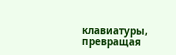клавиатуры, превращая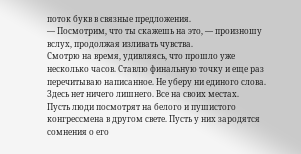поток букв в связные предложения.
— Посмотрим, что ты скажешь на это, — произношу вслух, продолжая изливать чувства.
Смотрю на время, удивляясь, что прошло уже несколько часов. Ставлю финальную точку и еще раз перечитываю написанное. Не уберу ни единого слова. Здесь нет ничего лишнего. Все на своих местах.
Пусть люди посмотрят на белого и пушистого конгрессмена в другом свете. Пусть у них зародятся сомнения о его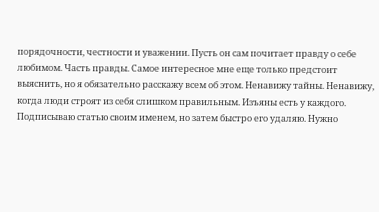порядочности, честности и уважении. Пусть он сам почитает правду о себе любимом. Часть правды. Самое интересное мне еще только предстоит выяснить, но я обязательно расскажу всем об этом. Ненавижу тайны. Ненавижу, когда люди строят из себя слишком правильным. Изъяны есть у каждого.
Подписываю статью своим именем, но затем быстро его удаляю. Нужно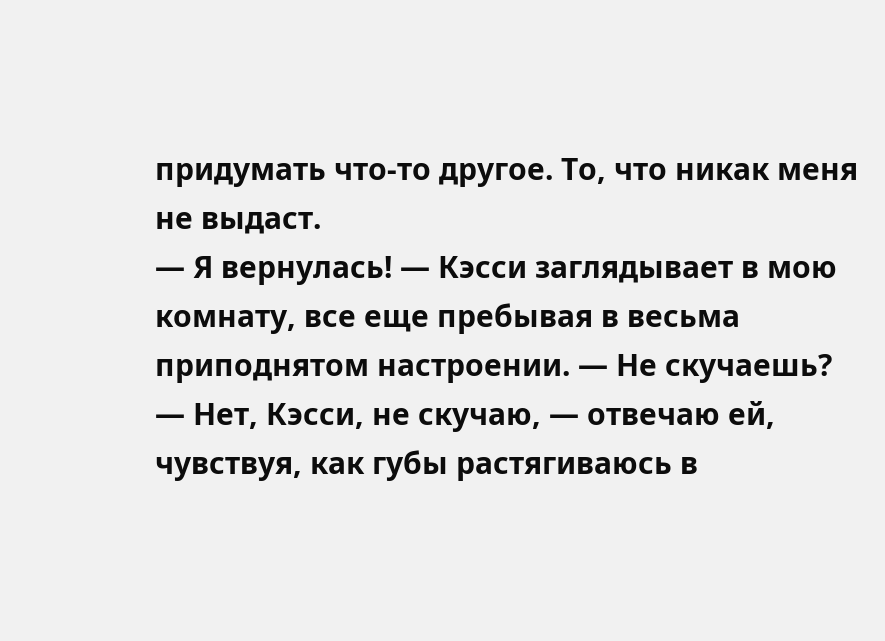придумать что-то другое. То, что никак меня не выдаст.
— Я вернулась! — Кэсси заглядывает в мою комнату, все еще пребывая в весьма приподнятом настроении. — Не скучаешь?
— Нет, Кэсси, не скучаю, — отвечаю ей, чувствуя, как губы растягиваюсь в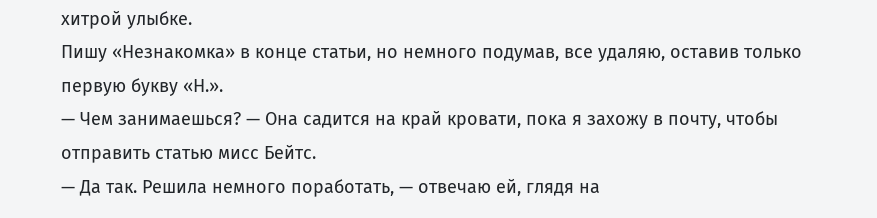хитрой улыбке.
Пишу «Незнакомка» в конце статьи, но немного подумав, все удаляю, оставив только первую букву «Н.».
— Чем занимаешься? — Она садится на край кровати, пока я захожу в почту, чтобы отправить статью мисс Бейтс.
— Да так. Решила немного поработать, — отвечаю ей, глядя на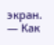экран. — Как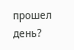прошел день?